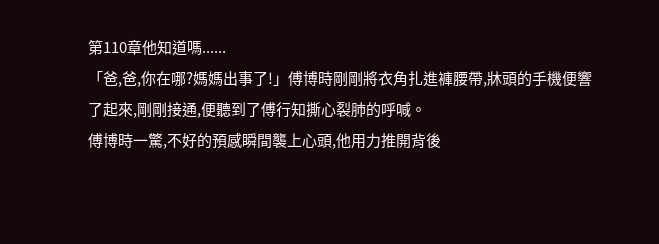第110章他知道嗎......
「爸,爸,你在哪?媽媽出事了!」傅博時剛剛將衣角扎進褲腰帶,牀頭的手機便響了起來,剛剛接通,便聽到了傅行知撕心裂肺的呼喊。
傅博時一驚,不好的預感瞬間襲上心頭,他用力推開背後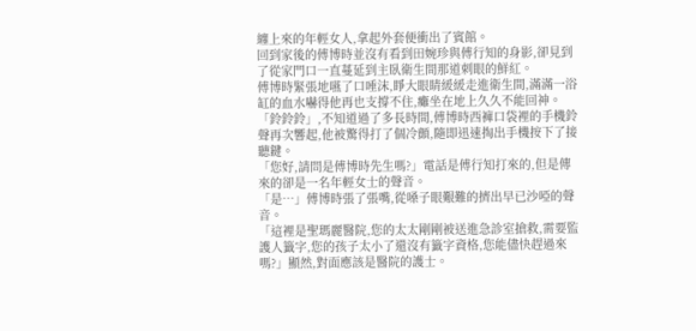纏上來的年輕女人,拿起外套便衝出了賓館。
回到家後的傅博時並沒有看到田婉珍與傅行知的身影,卻見到了從家門口一直蔓延到主臥衛生間那道刺眼的鮮紅。
傅博時緊張地嚥了口唾沫,睜大眼睛緩緩走進衛生間,滿滿一浴缸的血水嚇得他再也支撐不住,癱坐在地上久久不能回神。
「鈴鈴鈴」,不知道過了多長時間,傅博時西褲口袋裡的手機鈴聲再次響起,他被驚得打了個冷顫,隨即迅速掏出手機按下了接聽鍵。
「您好,請問是傅博時先生嗎?」電話是傅行知打來的,但是傳來的卻是一名年輕女士的聲音。
「是…」傅博時張了張嘴,從嗓子眼艱難的擠出早已沙啞的聲音。
「這裡是聖瑪麗醫院,您的太太剛剛被送進急診室搶救,需要監護人籤字,您的孩子太小了還沒有籤字資格,您能儘快趕過來嗎?」顯然,對面應該是醫院的護士。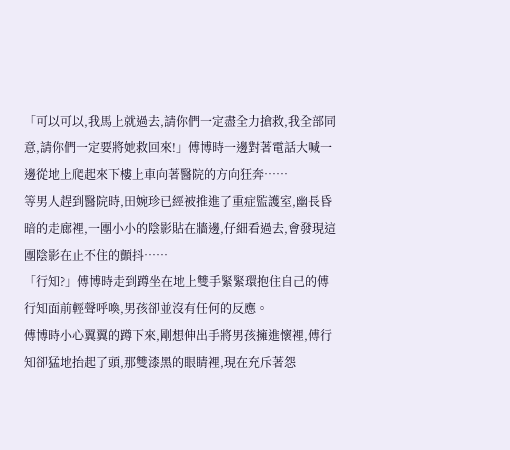「可以可以,我馬上就過去,請你們一定盡全力搶救,我全部同意,請你們一定要將她救回來!」傅博時一邊對著電話大喊一邊從地上爬起來下樓上車向著醫院的方向狂奔……
等男人趕到醫院時,田婉珍已經被推進了重症監護室,幽長昏暗的走廊裡,一團小小的陰影貼在牆邊,仔細看過去,會發現這團陰影在止不住的顫抖……
「行知?」傅博時走到蹲坐在地上雙手緊緊環抱住自己的傅行知面前輕聲呼喚,男孩卻並沒有任何的反應。
傅博時小心翼翼的蹲下來,剛想伸出手將男孩擁進懷裡,傅行知卻猛地抬起了頭,那雙漆黑的眼睛裡,現在充斥著怨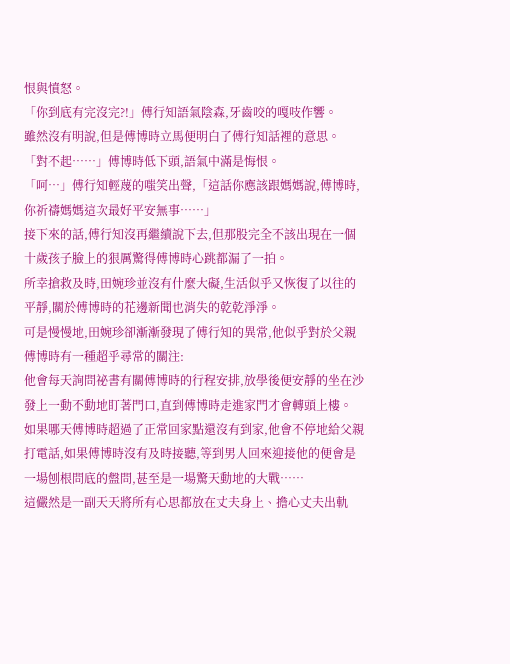恨與憤怒。
「你到底有完沒完?!」傅行知語氣陰森,牙齒咬的嘎吱作響。
雖然沒有明說,但是傅博時立馬便明白了傅行知話裡的意思。
「對不起……」傅博時低下頭,語氣中滿是悔恨。
「呵…」傅行知輕蔑的嗤笑出聲,「這話你應該跟媽媽說,傅博時,你祈禱媽媽這次最好平安無事……」
接下來的話,傅行知沒再繼續說下去,但那股完全不該出現在一個十歲孩子臉上的狠厲驚得傅博時心跳都漏了一拍。
所幸搶救及時,田婉珍並沒有什麼大礙,生活似乎又恢復了以往的平靜,關於傅博時的花邊新聞也消失的乾乾淨淨。
可是慢慢地,田婉珍卻漸漸發現了傅行知的異常,他似乎對於父親傅博時有一種超乎尋常的關注:
他會每天詢問祕書有關傅博時的行程安排,放學後便安靜的坐在沙發上一動不動地盯著門口,直到傅博時走進家門才會轉頭上樓。
如果哪天傅博時超過了正常回家點還沒有到家,他會不停地給父親打電話,如果傅博時沒有及時接聽,等到男人回來迎接他的便會是一場刨根問底的盤問,甚至是一場驚天動地的大戰……
這儼然是一副天天將所有心思都放在丈夫身上、擔心丈夫出軌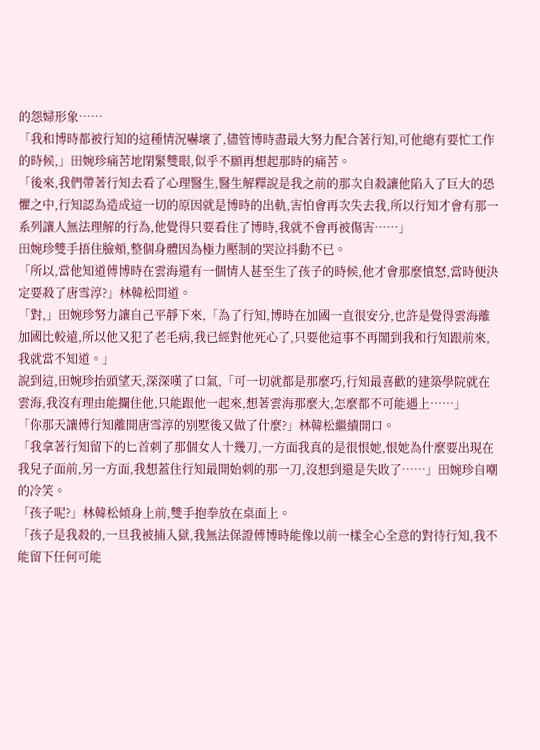的怨婦形象……
「我和博時都被行知的這種情況嚇壞了,儘管博時盡最大努力配合著行知,可他總有要忙工作的時候,」田婉珍痛苦地閉緊雙眼,似乎不願再想起那時的痛苦。
「後來,我們帶著行知去看了心理醫生,醫生解釋說是我之前的那次自殺讓他陷入了巨大的恐懼之中,行知認為造成這一切的原因就是博時的出軌,害怕會再次失去我,所以行知才會有那一系列讓人無法理解的行為,他覺得只要看住了博時,我就不會再被傷害……」
田婉珍雙手捂住臉頰,整個身體因為極力壓制的哭泣抖動不已。
「所以,當他知道傅博時在雲海還有一個情人甚至生了孩子的時候,他才會那麼憤怒,當時便決定要殺了唐雪淳?」林韓松問道。
「對,」田婉珍努力讓自己平靜下來,「為了行知,博時在加國一直很安分,也許是覺得雲海離加國比較遠,所以他又犯了老毛病,我已經對他死心了,只要他這事不再鬧到我和行知跟前來,我就當不知道。」
說到這,田婉珍抬頭望天,深深嘆了口氣,「可一切就都是那麼巧,行知最喜歡的建築學院就在雲海,我沒有理由能攔住他,只能跟他一起來,想著雲海那麼大,怎麼都不可能遇上……」
「你那天讓傅行知離開唐雪淳的別墅後又做了什麼?」林韓松繼續開口。
「我拿著行知留下的匕首刺了那個女人十幾刀,一方面我真的是很恨她,恨她為什麼要出現在我兒子面前,另一方面,我想蓋住行知最開始刺的那一刀,沒想到還是失敗了……」田婉珍自嘲的冷笑。
「孩子呢?」林韓松傾身上前,雙手抱拳放在桌面上。
「孩子是我殺的,一旦我被捕入獄,我無法保證傅博時能像以前一樣全心全意的對待行知,我不能留下任何可能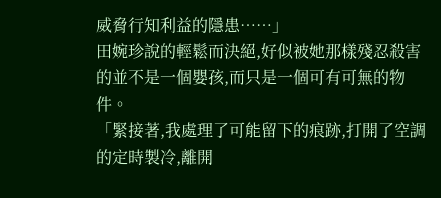威脅行知利益的隱患……」
田婉珍說的輕鬆而決絕,好似被她那樣殘忍殺害的並不是一個嬰孩,而只是一個可有可無的物件。
「緊接著,我處理了可能留下的痕跡,打開了空調的定時製冷,離開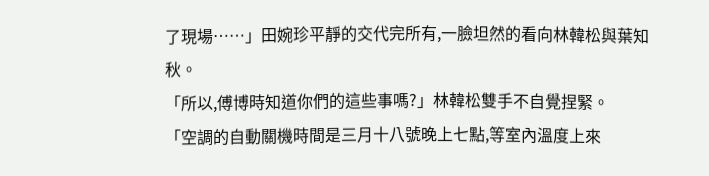了現場……」田婉珍平靜的交代完所有,一臉坦然的看向林韓松與葉知秋。
「所以,傅博時知道你們的這些事嗎?」林韓松雙手不自覺捏緊。
「空調的自動關機時間是三月十八號晚上七點,等室內溫度上來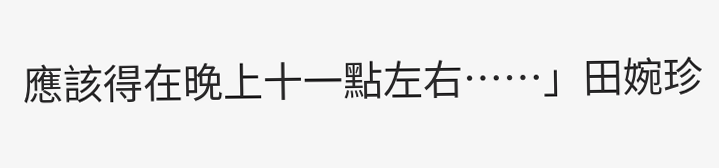應該得在晚上十一點左右……」田婉珍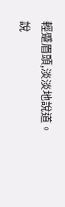輕蹙眉頭,淡淡地說道。
說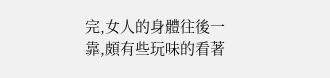完,女人的身體往後一靠,頗有些玩味的看著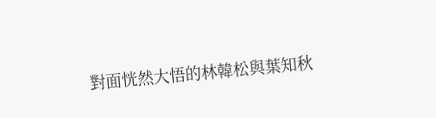對面恍然大悟的林韓松與葉知秋